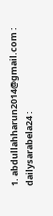1. abdullahharun2014@gmail.com : dailysarabela24 :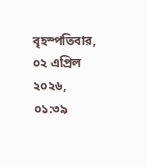বৃহস্পতিবার, ০২ এপ্রিল ২০২৬, ০১:৩৯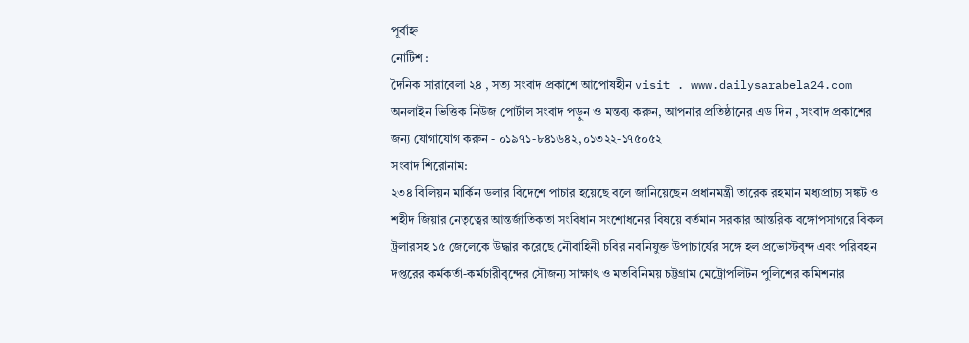পূর্বাহ্ন
নোটিশ :
দৈনিক সারাবেলা ২৪ , সত্য সংবাদ প্রকাশে আপোষহীন visit . www.dailysarabela24.com অনলাইন ভিত্তিক নিউজ পোর্টাল সংবাদ পড়ুন ও মন্তব্য করুন, আপনার প্রতিষ্ঠানের এড দিন , সংবাদ প্রকাশের জন্য যোগাযোগ করুন - ০১৯৭১-৮৪১৬৪২,০১৩২২-১৭৫০৫২
সংবাদ শিরোনাম:
২৩৪ বিলিয়ন মার্কিন ডলার বিদেশে পাচার হয়েছে বলে জানিয়েছেন প্রধানমন্ত্রী তারেক রহমান মধ্যপ্রাচ্য সঙ্কট ও শহীদ জিয়ার নেতৃত্বের আন্তর্জাতিকতা সংবিধান সংশোধনের বিষয়ে বর্তমান সরকার আন্তরিক বঙ্গোপসাগরে বিকল ট্রলারসহ ১৫ জেলেকে উদ্ধার করেছে নৌবাহিনী চবির নবনিযুক্ত উপাচার্যের সঙ্গে হল প্রভোস্টবৃন্দ এবং পরিবহন দপ্তরের কর্মকর্তা-কর্মচারীবৃন্দের সৌজন্য সাক্ষাৎ ও মতবিনিময় চট্টগ্রাম মেট্রোপলিটন পুলিশের কমিশনার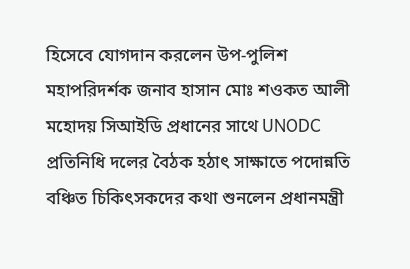হিসেবে যোগদান করলেন উপ-পুলিশ মহাপরিদর্শক জনাব হাসান মোঃ শওকত আলী মহোদয় সিআইডি প্রধানের সাথে UNODC প্রতিনিধি দলের বৈঠক হঠাৎ সাক্ষাতে পদোন্নতি বঞ্চিত চিকিৎসকদের কথা শুনলেন প্রধানমন্ত্রী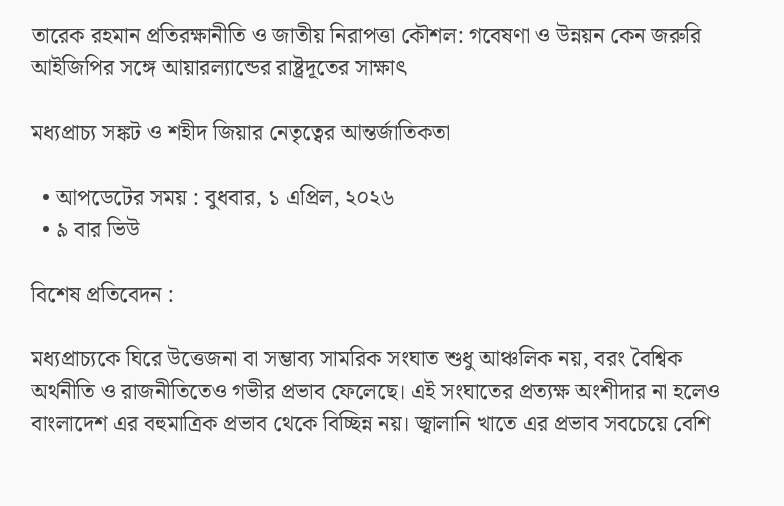তারেক রহমান প্রতিরক্ষানীতি ও জাতীয় নিরাপত্তা কৌশল: গবেষণা ও উন্নয়ন কেন জরুরি আইজিপির সঙ্গে আয়ারল্যান্ডের রাষ্ট্রদূতের সাক্ষাৎ

মধ্যপ্রাচ্য সঙ্কট ও শহীদ জিয়ার নেতৃত্বের আন্তর্জাতিকতা

  • আপডেটের সময় : বুধবার, ১ এপ্রিল, ২০২৬
  • ৯ বার ভিউ

বিশেষ প্রতিবেদন :

মধ্যপ্রাচ্যকে ঘিরে উত্তেজনা বা সম্ভাব্য সামরিক সংঘাত শুধু আঞ্চলিক নয়, বরং বৈশ্বিক অর্থনীতি ও রাজনীতিতেও গভীর প্রভাব ফেলেছে। এই সংঘাতের প্রত্যক্ষ অংশীদার না হলেও বাংলাদেশ এর বহুমাত্রিক প্রভাব থেকে বিচ্ছিন্ন নয়। জ্বালানি খাতে এর প্রভাব সবচেয়ে বেশি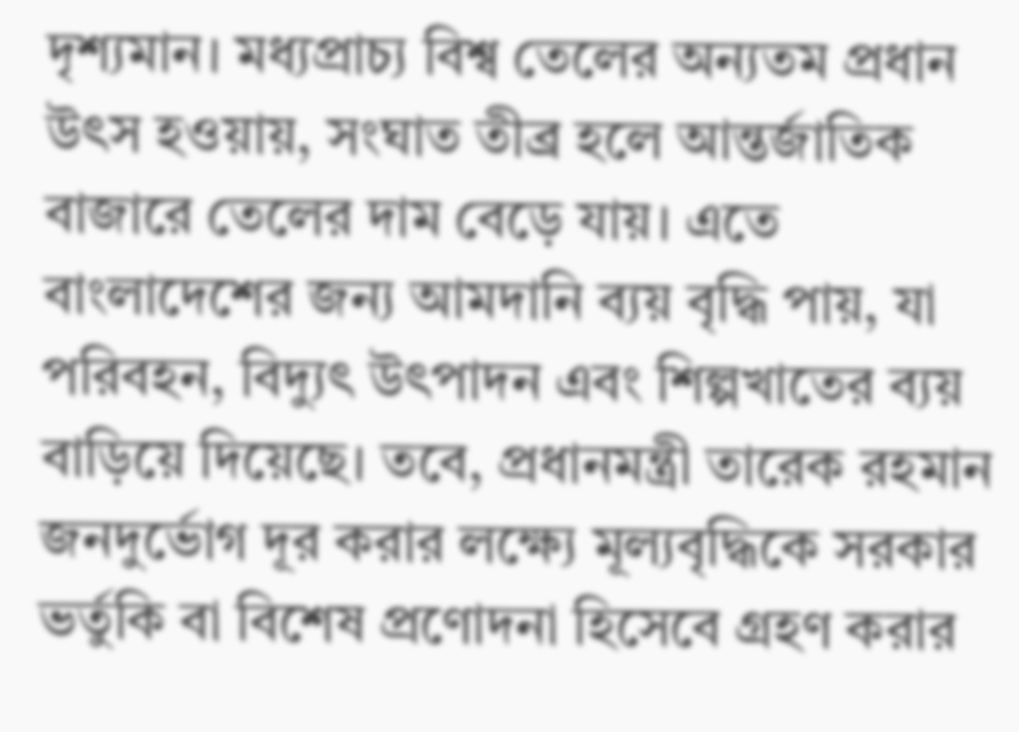দৃশ্যমান। মধ্যপ্রাচ্য বিশ্ব তেলের অন্যতম প্রধান উৎস হওয়ায়, সংঘাত তীব্র হলে আন্তর্জাতিক বাজারে তেলের দাম বেড়ে যায়। এতে বাংলাদেশের জন্য আমদানি ব্যয় বৃদ্ধি পায়, যা পরিবহন, বিদ্যুৎ উৎপাদন এবং শিল্পখাতের ব্যয় বাড়িয়ে দিয়েছে। তবে, প্রধানমন্ত্রী তারেক রহমান জনদুর্ভোগ দূর করার লক্ষ্যে মূল্যবৃদ্ধিকে সরকার ভর্তুকি বা বিশেষ প্রণোদনা হিসেবে গ্রহণ করার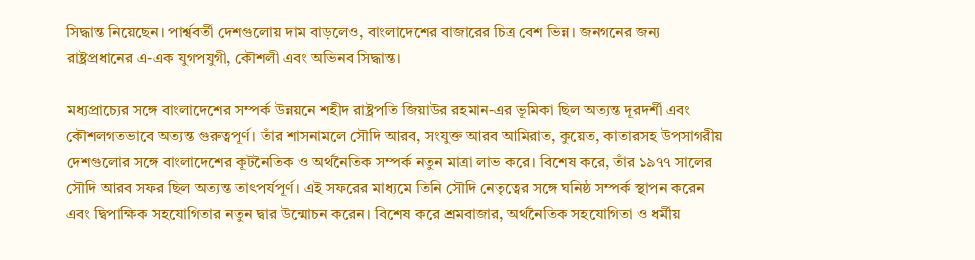সিদ্ধান্ত নিয়েছেন। পার্শ্ববর্তী দেশগুলোয় দাম বাড়লেও, বাংলাদেশের বাজারের চিত্র বেশ ভিন্ন। জনগনের জন্য রাষ্ট্রপ্রধানের এ-এক যুগপযুগী, কৌশলী এবং অভিনব সিদ্ধান্ত।

মধ্যপ্রাচ্যের সঙ্গে বাংলাদেশের সম্পর্ক উন্নয়নে শহীদ রাষ্ট্রপতি জিয়াউর রহমান-এর ভূমিকা ছিল অত্যন্ত দূরদর্শী এবং কৌশলগতভাবে অত্যন্ত গুরুত্বপূর্ণ। তাঁর শাসনামলে সৌদি আরব, সংযুক্ত আরব আমিরাত, কুয়েত, কাতারসহ উপসাগরীয় দেশগুলোর সঙ্গে বাংলাদেশের কূটনৈতিক ও অর্থনৈতিক সম্পর্ক নতুন মাত্রা লাভ করে। বিশেষ করে, তাঁর ১৯৭৭ সালের সৌদি আরব সফর ছিল অত্যন্ত তাৎপর্যপূর্ণ। এই সফরের মাধ্যমে তিনি সৌদি নেতৃত্বের সঙ্গে ঘনিষ্ঠ সম্পর্ক স্থাপন করেন এবং দ্বিপাক্ষিক সহযোগিতার নতুন দ্বার উন্মোচন করেন। বিশেষ করে শ্রমবাজার, অর্থনৈতিক সহযোগিতা ও ধর্মীয়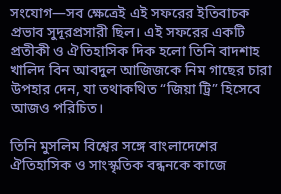সংযোগ—সব ক্ষেত্রেই এই সফরের ইতিবাচক প্রভাব সুদূরপ্রসারী ছিল। এই সফরের একটি প্রতীকী ও ঐতিহাসিক দিক হলো তিনি বাদশাহ খালিদ বিন আবদুল আজিজকে নিম গাছের চারা উপহার দেন, যা তথাকথিত “জিয়া ট্রি” হিসেবে আজও পরিচিত।

তিনি মুসলিম বিশ্বের সঙ্গে বাংলাদেশের ঐতিহাসিক ও সাংস্কৃতিক বন্ধনকে কাজে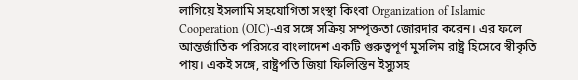লাগিয়ে ইসলামি সহযোগিতা সংস্থা কিংবা Organization of Islamic Cooperation (OIC)-এর সঙ্গে সক্রিয় সম্পৃক্ততা জোরদার করেন। এর ফলে আন্তর্জাতিক পরিসরে বাংলাদেশ একটি গুরুত্বপূর্ণ মুসলিম রাষ্ট্র হিসেবে স্বীকৃতি পায়। একই সঙ্গে, রাষ্ট্রপতি জিয়া ফিলিস্তিন ইস্যুসহ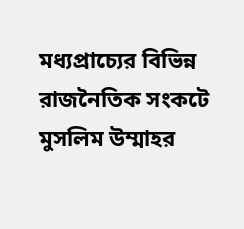মধ্যপ্রাচ্যের বিভিন্ন রাজনৈতিক সংকটে মুসলিম উম্মাহর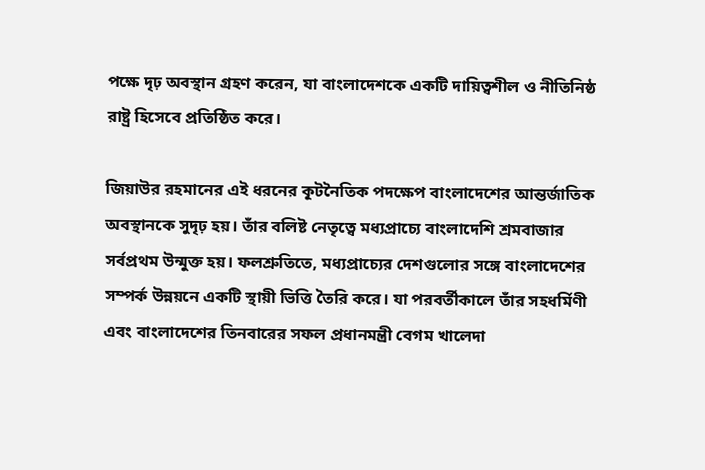পক্ষে দৃঢ় অবস্থান গ্রহণ করেন, যা বাংলাদেশকে একটি দায়িত্বশীল ও নীতিনিষ্ঠ রাষ্ট্র হিসেবে প্রতিষ্ঠিত করে।

জিয়াউর রহমানের এই ধরনের কূটনৈতিক পদক্ষেপ বাংলাদেশের আন্তর্জাতিক অবস্থানকে সুদৃঢ় হয়। তাঁর বলিষ্ট নেতৃত্বে মধ্যপ্রাচ্যে বাংলাদেশি শ্রমবাজার সর্বপ্রথম উন্মুক্ত হয়। ফলশ্রুতিতে, মধ্যপ্রাচ্যের দেশগুলোর সঙ্গে বাংলাদেশের সম্পর্ক উন্নয়নে একটি স্থায়ী ভিত্তি তৈরি করে। যা পরবর্তীকালে তাঁর সহধর্মিণী এবং বাংলাদেশের তিনবারের সফল প্রধানমন্ত্রী বেগম খালেদা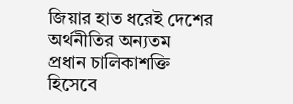জিয়ার হাত ধরেই দেশের অর্থনীতির অন্যতম প্রধান চালিকাশক্তি হিসেবে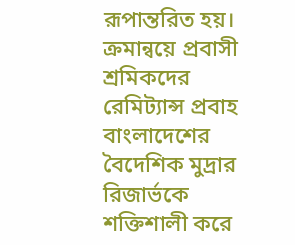রূপান্তরিত হয়। ক্রমান্বয়ে প্রবাসী শ্রমিকদের রেমিট্যান্স প্রবাহ বাংলাদেশের বৈদেশিক মুদ্রার রিজার্ভকে শক্তিশালী করে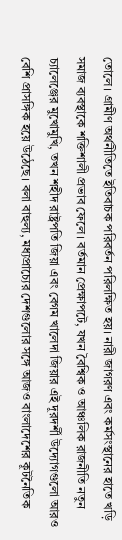তোলে। গ্রামীণ অর্থনীতিতে ইতিবাচক পরিবর্তন পরিলক্ষিত হয়। নারী জাগরণ এবং কর্মসংস্থানের হাতে খড়ি সমাজ ব্যবস্থাকে শক্তিশালী প্রভাব ফেলে। বর্তমান প্রেক্ষাপটে, যখন বৈশ্বিক ও আঞ্চলিক রাজনীতি নতুন চ্যালেঞ্জের মুখোমুখি, তখন শহীদ রাষ্ট্রপতি জিয়া এবং বেগম খালেদা জিয়ার এই দূরদর্শী উদ্যোগগুলো আরও বেশি প্রাসঙ্গিক হয়ে উঠেছে। বলা বাহুল্য, মধ্যপ্রাচ্যের দেশগুলোর সঙ্গে আজও বাংলাদেশের কূটনৈতিক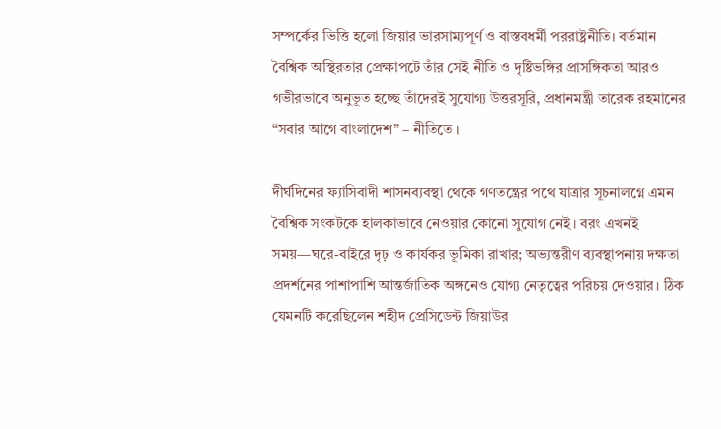সম্পর্কের ভিত্তি হলো জিয়ার ভারসাম্যপূর্ণ ও বাস্তবধর্মী পররাষ্ট্রনীতি। বর্তমান বৈশ্বিক অস্থিরতার প্রেক্ষাপটে তাঁর সেই নীতি ও দৃষ্টিভঙ্গির প্রাসঙ্গিকতা আরও গভীরভাবে অনুভূত হচ্ছে তাঁদেরই সুযোগ্য উত্তরসূরি, প্রধানমন্ত্রী তারেক রহমানের “সবার আগে বাংলাদেশ” – নীতিতে ।

দীর্ঘদিনের ফ্যাসিবাদী শাসনব্যবস্থা থেকে গণতন্ত্রের পথে যাত্রার সূচনালগ্নে এমন বৈশ্বিক সংকটকে হালকাভাবে নেওয়ার কোনো সুযোগ নেই। বরং এখনই সময়—ঘরে-বাইরে দৃঢ় ও কার্যকর ভূমিকা রাখার; অভ্যন্তরীণ ব্যবস্থাপনায় দক্ষতা প্রদর্শনের পাশাপাশি আন্তর্জাতিক অঙ্গনেও যোগ্য নেতৃত্বের পরিচয় দেওয়ার। ঠিক যেমনটি করেছিলেন শহীদ প্রেসিডেন্ট জিয়াউর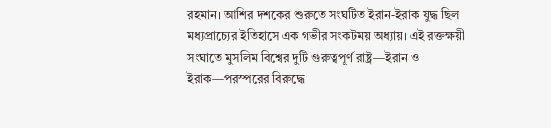রহমান। আশির দশকের শুরুতে সংঘটিত ইরান-ইরাক যুদ্ধ ছিল মধ্যপ্রাচ্যের ইতিহাসে এক গভীর সংকটময় অধ্যায়। এই রক্তক্ষয়ী সংঘাতে মুসলিম বিশ্বের দুটি গুরুত্বপূর্ণ রাষ্ট্র—ইরান ও ইরাক—পরস্পরের বিরুদ্ধে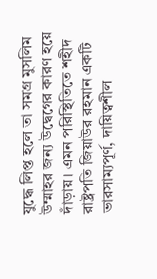যুদ্ধে লিপ্ত হলে তা সমগ্র মুসলিম উম্মাহর জন্য উদ্বেগের কারণ হয়ে দাঁড়ায়। এমন পরিস্থিতিতে শহীদ রাষ্ট্রপতি জিয়াউর রহমান একটি ভারসাম্যপূর্ণ, দায়িত্বশীল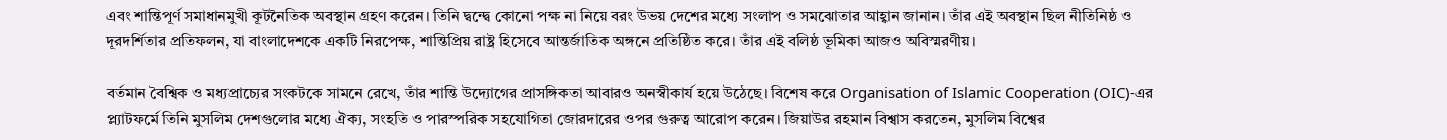এবং শান্তিপূর্ণ সমাধানমুখী কূটনৈতিক অবস্থান গ্রহণ করেন। তিনি দ্বন্দ্বে কোনো পক্ষ না নিয়ে বরং উভয় দেশের মধ্যে সংলাপ ও সমঝোতার আহ্বান জানান। তাঁর এই অবস্থান ছিল নীতিনিষ্ঠ ও দূরদর্শিতার প্রতিফলন, যা বাংলাদেশকে একটি নিরপেক্ষ, শান্তিপ্রিয় রাষ্ট্র হিসেবে আন্তর্জাতিক অঙ্গনে প্রতিষ্ঠিত করে। তাঁর এই বলিষ্ঠ ভূমিকা আজও অবিস্মরণীয়।

বর্তমান বৈশ্বিক ও মধ্যপ্রাচ্যের সংকটকে সামনে রেখে, তাঁর শান্তি উদ্যোগের প্রাসঙ্গিকতা আবারও অনস্বীকার্য হয়ে উঠেছে। বিশেষ করে Organisation of Islamic Cooperation (OIC)-এর প্ল্যাটফর্মে তিনি মুসলিম দেশগুলোর মধ্যে ঐক্য, সংহতি ও পারস্পরিক সহযোগিতা জোরদারের ওপর গুরুত্ব আরোপ করেন। জিয়াউর রহমান বিশ্বাস করতেন, মুসলিম বিশ্বের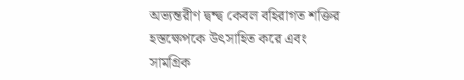অভ্যন্তরীণ দ্বন্দ্ব কেবল বহিরাগত শক্তির হস্তক্ষেপকে উৎসাহিত করে এবং সামগ্রিক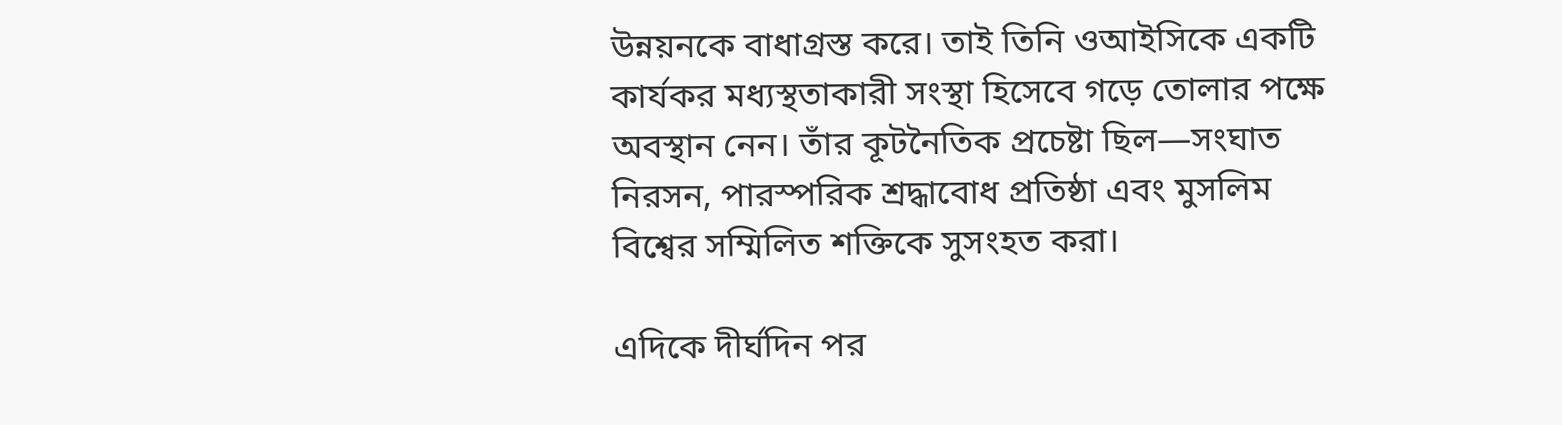উন্নয়নকে বাধাগ্রস্ত করে। তাই তিনি ওআইসিকে একটি কার্যকর মধ্যস্থতাকারী সংস্থা হিসেবে গড়ে তোলার পক্ষে অবস্থান নেন। তাঁর কূটনৈতিক প্রচেষ্টা ছিল—সংঘাত নিরসন, পারস্পরিক শ্রদ্ধাবোধ প্রতিষ্ঠা এবং মুসলিম বিশ্বের সম্মিলিত শক্তিকে সুসংহত করা।

এদিকে দীর্ঘদিন পর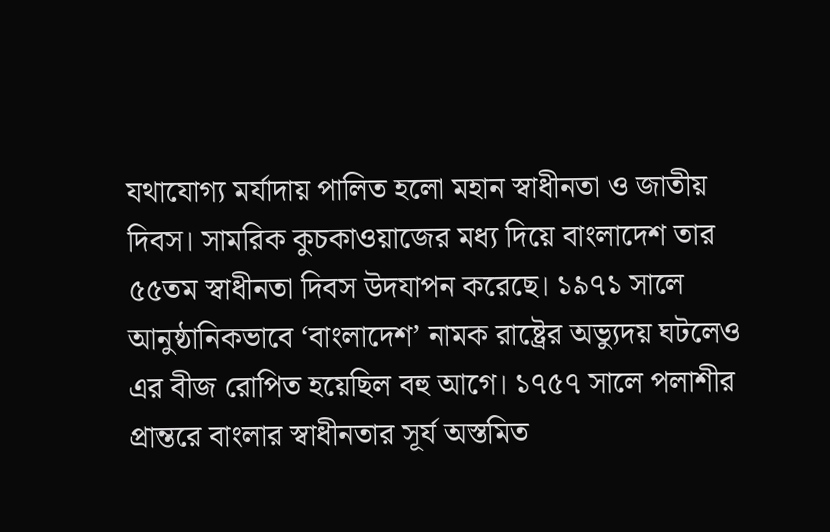যথাযোগ্য মর্যাদায় পালিত হলো মহান স্বাধীনতা ও জাতীয় দিবস। সামরিক কুচকাওয়াজের মধ্য দিয়ে বাংলাদেশ তার ৫৫তম স্বাধীনতা দিবস উদযাপন করেছে। ১৯৭১ সালে আনুষ্ঠানিকভাবে ‘বাংলাদেশ’ নামক রাষ্ট্রের অভ্যুদয় ঘটলেও এর বীজ রোপিত হয়েছিল বহু আগে। ১৭৫৭ সালে পলাশীর প্রান্তরে বাংলার স্বাধীনতার সূর্য অস্তমিত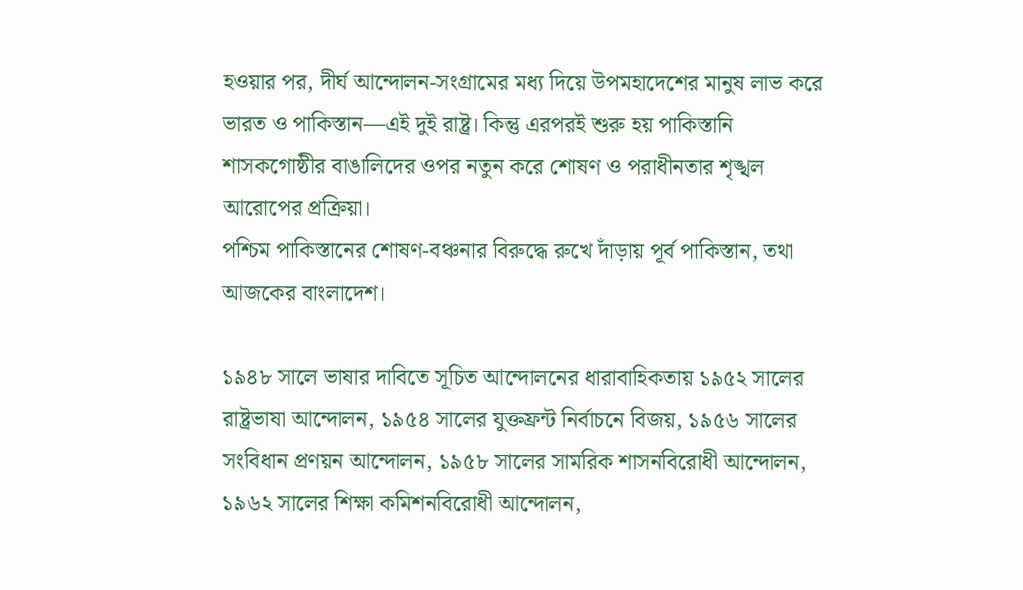হওয়ার পর, দীর্ঘ আন্দোলন-সংগ্রামের মধ্য দিয়ে উপমহাদেশের মানুষ লাভ করে ভারত ও পাকিস্তান—এই দুই রাষ্ট্র। কিন্তু এরপরই শুরু হয় পাকিস্তানি শাসকগোষ্ঠীর বাঙালিদের ওপর নতুন করে শোষণ ও পরাধীনতার শৃঙ্খল আরোপের প্রক্রিয়া।
পশ্চিম পাকিস্তানের শোষণ-বঞ্চনার বিরুদ্ধে রুখে দাঁড়ায় পূর্ব পাকিস্তান, তথা আজকের বাংলাদেশ।

১৯৪৮ সালে ভাষার দাবিতে সূচিত আন্দোলনের ধারাবাহিকতায় ১৯৫২ সালের রাষ্ট্রভাষা আন্দোলন, ১৯৫৪ সালের যুক্তফ্রন্ট নির্বাচনে বিজয়, ১৯৫৬ সালের সংবিধান প্রণয়ন আন্দোলন, ১৯৫৮ সালের সামরিক শাসনবিরোধী আন্দোলন, ১৯৬২ সালের শিক্ষা কমিশনবিরোধী আন্দোলন,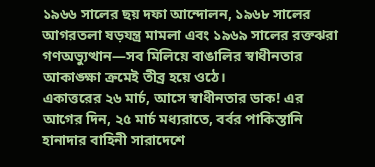১৯৬৬ সালের ছয় দফা আন্দোলন, ১৯৬৮ সালের আগরতলা ষড়যন্ত্র মামলা এবং ১৯৬৯ সালের রক্তঝরা গণঅভ্যুত্থান—সব মিলিয়ে বাঙালির স্বাধীনতার আকাঙ্ক্ষা ক্রমেই তীব্র হয়ে ওঠে।
একাত্তরের ২৬ মার্চ, আসে স্বাধীনতার ডাক! এর আগের দিন, ২৫ মার্চ মধ্যরাতে, বর্বর পাকিস্তানি হানাদার বাহিনী সারাদেশে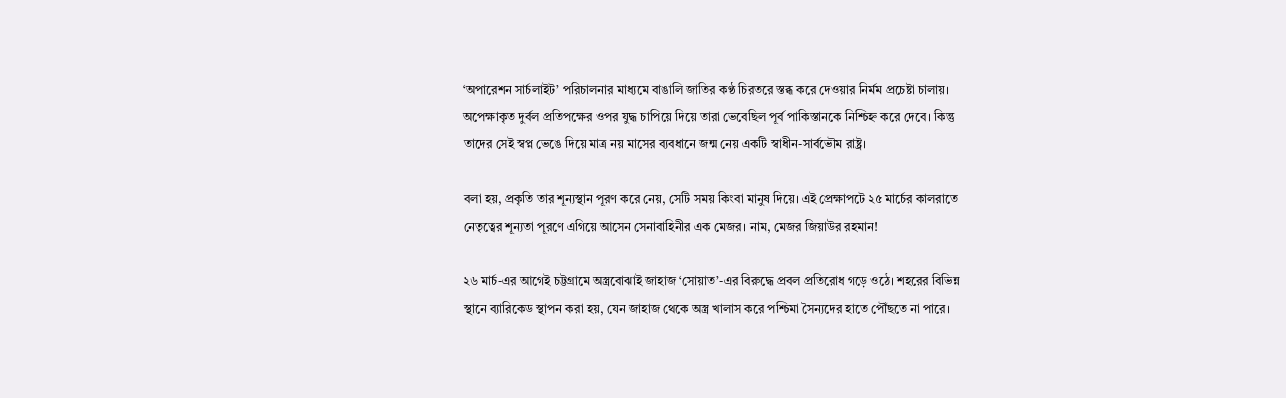‘অপারেশন সার্চলাইট’ পরিচালনার মাধ্যমে বাঙালি জাতির কণ্ঠ চিরতরে স্তব্ধ করে দেওয়ার নির্মম প্রচেষ্টা চালায়। অপেক্ষাকৃত দুর্বল প্রতিপক্ষের ওপর যুদ্ধ চাপিয়ে দিয়ে তারা ভেবেছিল পূর্ব পাকিস্তানকে নিশ্চিহ্ন করে দেবে। কিন্তু তাদের সেই স্বপ্ন ভেঙে দিয়ে মাত্র নয় মাসের ব্যবধানে জন্ম নেয় একটি স্বাধীন-সার্বভৌম রাষ্ট্র।

বলা হয়, প্রকৃতি তার শূন্যস্থান পূরণ করে নেয়, সেটি সময় কিংবা মানুষ দিয়ে। এই প্রেক্ষাপটে ২৫ মার্চের কালরাতে নেতৃত্বের শূন্যতা পূরণে এগিয়ে আসেন সেনাবাহিনীর এক মেজর। নাম, মেজর জিয়াউর রহমান!

২৬ মার্চ-এর আগেই চট্টগ্রামে অস্ত্রবোঝাই জাহাজ ‘সোয়াত’-এর বিরুদ্ধে প্রবল প্রতিরোধ গড়ে ওঠে। শহরের বিভিন্ন স্থানে ব্যারিকেড স্থাপন করা হয়, যেন জাহাজ থেকে অস্ত্র খালাস করে পশ্চিমা সৈন্যদের হাতে পৌঁছতে না পারে।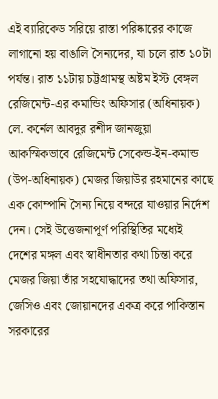এই ব্যারিকেড সরিয়ে রাস্তা পরিষ্কারের কাজে লাগানো হয় বাঙালি সৈন্যদের, যা চলে রাত ১০টা পর্যন্ত। রাত ১১টায় চট্টগ্রামস্থ অষ্টম ইস্ট বেঙ্গল রেজিমেন্ট-এর কমান্ডিং অফিসার (অধিনায়ক) লে. কর্নেল আবদুর রশীদ জানজুয়া আকস্মিকভাবে রেজিমেন্ট সেকেন্ড-ইন-কমান্ড (উপ-অধিনায়ক) মেজর জিয়াউর রহমানের কাছে এক কোম্পানি সৈন্য নিয়ে বন্দরে যাওয়ার নির্দেশ দেন। সেই উত্তেজনাপূর্ণ পরিস্থিতির মধ্যেই দেশের মঙ্গল এবং স্বাধীনতার কথা চিন্তা করে মেজর জিয়া তাঁর সহযোদ্ধাদের তথা অফিসার, জেসিও এবং জোয়ানদের একত্র করে পাকিস্তান সরকারের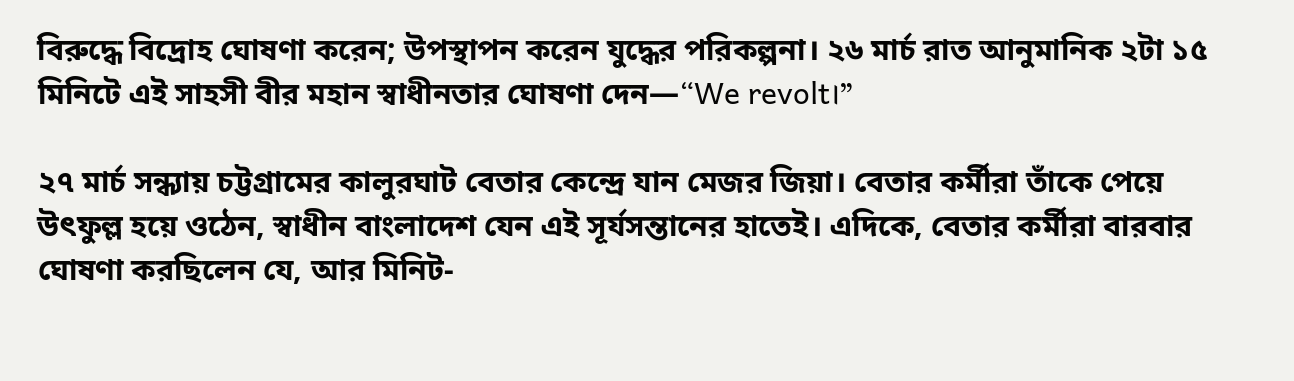বিরুদ্ধে বিদ্রোহ ঘোষণা করেন; উপস্থাপন করেন যুদ্ধের পরিকল্পনা। ২৬ মার্চ রাত আনুমানিক ২টা ১৫ মিনিটে এই সাহসী বীর মহান স্বাধীনতার ঘোষণা দেন—“We revolt।”

২৭ মার্চ সন্ধ্যায় চট্টগ্রামের কালুরঘাট বেতার কেন্দ্রে যান মেজর জিয়া। বেতার কর্মীরা তাঁকে পেয়ে উৎফুল্ল হয়ে ওঠেন, স্বাধীন বাংলাদেশ যেন এই সূর্যসন্তানের হাতেই। এদিকে, বেতার কর্মীরা বারবার ঘোষণা করছিলেন যে, আর মিনিট-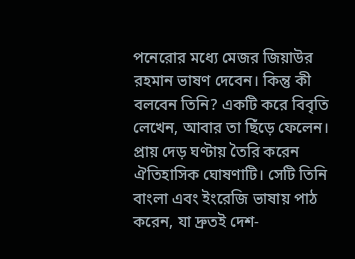পনেরোর মধ্যে মেজর জিয়াউর রহমান ভাষণ দেবেন। কিন্তু কী বলবেন তিনি? একটি করে বিবৃতি লেখেন, আবার তা ছিঁড়ে ফেলেন। প্রায় দেড় ঘণ্টায় তৈরি করেন ঐতিহাসিক ঘোষণাটি। সেটি তিনি বাংলা এবং ইংরেজি ভাষায় পাঠ করেন, যা দ্রুতই দেশ-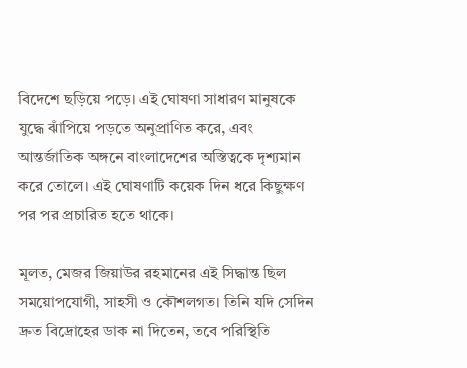বিদেশে ছড়িয়ে পড়ে। এই ঘোষণা সাধারণ মানুষকে যুদ্ধে ঝাঁপিয়ে পড়তে অনুপ্রাণিত করে, এবং আন্তর্জাতিক অঙ্গনে বাংলাদেশের অস্তিত্বকে দৃশ্যমান করে তোলে। এই ঘোষণাটি কয়েক দিন ধরে কিছুক্ষণ পর পর প্রচারিত হতে থাকে।

মূলত, মেজর জিয়াউর রহমানের এই সিদ্ধান্ত ছিল সময়োপযোগী, সাহসী ও কৌশলগত। তিনি যদি সেদিন দ্রুত বিদ্রোহের ডাক না দিতেন, তবে পরিস্থিতি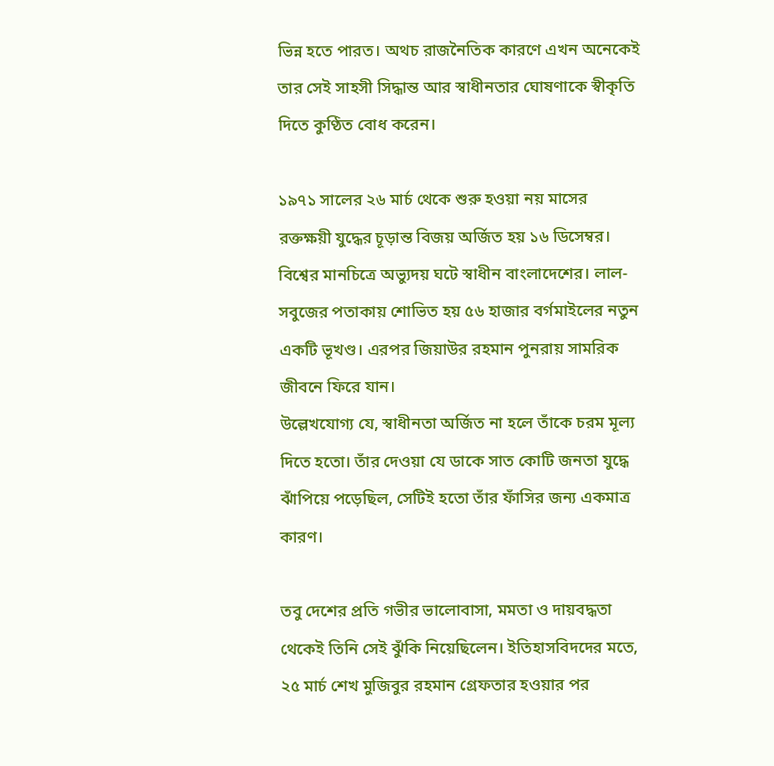ভিন্ন হতে পারত। অথচ রাজনৈতিক কারণে এখন অনেকেই তার সেই সাহসী সিদ্ধান্ত আর স্বাধীনতার ঘোষণাকে স্বীকৃতি দিতে কুণ্ঠিত বোধ করেন।

১৯৭১ সালের ২৬ মার্চ থেকে শুরু হওয়া নয় মাসের রক্তক্ষয়ী যুদ্ধের চূড়ান্ত বিজয় অর্জিত হয় ১৬ ডিসেম্বর। বিশ্বের মানচিত্রে অভ্যুদয় ঘটে স্বাধীন বাংলাদেশের। লাল-সবুজের পতাকায় শোভিত হয় ৫৬ হাজার বর্গমাইলের নতুন একটি ভূখণ্ড। এরপর জিয়াউর রহমান পুনরায় সামরিক জীবনে ফিরে যান।
উল্লেখযোগ্য যে, স্বাধীনতা অর্জিত না হলে তাঁকে চরম মূল্য দিতে হতো। তাঁর দেওয়া যে ডাকে সাত কোটি জনতা যুদ্ধে ঝাঁপিয়ে পড়েছিল, সেটিই হতো তাঁর ফাঁসির জন্য একমাত্র কারণ।

তবু দেশের প্রতি গভীর ভালোবাসা, মমতা ও দায়বদ্ধতা থেকেই তিনি সেই ঝুঁকি নিয়েছিলেন। ইতিহাসবিদদের মতে, ২৫ মার্চ শেখ মুজিবুর রহমান গ্রেফতার হওয়ার পর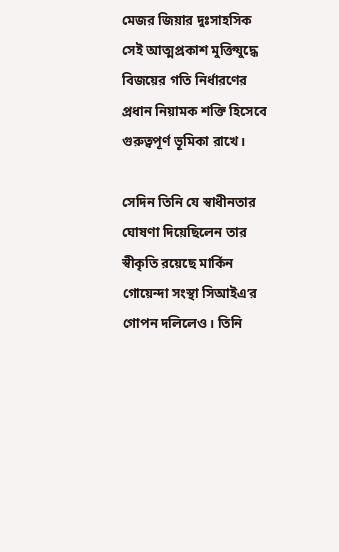মেজর জিয়ার দুঃসাহসিক সেই আত্মপ্রকাশ মুক্তিযুদ্ধে বিজয়ের গতি নির্ধারণের প্রধান নিয়ামক শক্তি হিসেবে গুরুত্বপূর্ণ ভূমিকা রাখে।

সেদিন তিনি যে স্বাধীনতার ঘোষণা দিয়েছিলেন তার স্বীকৃতি রয়েছে মার্কিন গোয়েন্দা সংস্থা সিআইএ’র গোপন দলিলেও। তিনি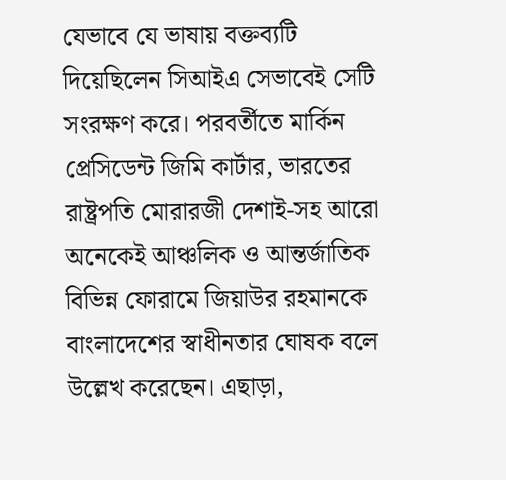যেভাবে যে ভাষায় বক্তব্যটি দিয়েছিলেন সিআইএ সেভাবেই সেটি সংরক্ষণ করে। পরবর্তীতে মার্কিন প্রেসিডেন্ট জিমি কার্টার, ভারতের রাষ্ট্রপতি মোরারজী দেশাই-সহ আরো অনেকেই আঞ্চলিক ও আন্তর্জাতিক বিভিন্ন ফোরামে জিয়াউর রহমানকে বাংলাদেশের স্বাধীনতার ঘোষক বলে উল্লেখ করেছেন। এছাড়া,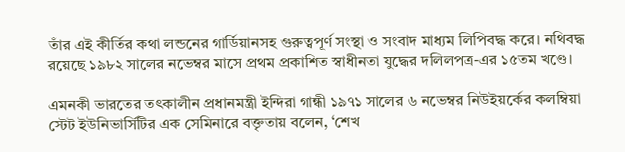তাঁর এই কীর্তির কথা লন্ডনের গার্ডিয়ানসহ গুরুত্বপূর্ণ সংস্থা ও সংবাদ মাধ্যম লিপিবদ্ধ করে। নথিবদ্ধ রয়েছে ১৯৮২ সালের নভেম্বর মাসে প্রথম প্রকাশিত স্বাধীনতা যুদ্ধের দলিলপত্র-এর ১৫তম খণ্ডে।

এমনকী ভারতের তৎকালীন প্রধানমন্ত্রী ইন্দিরা গান্ধী ১৯৭১ সালের ৬ নভেম্বর নিউইয়র্কের কলম্বিয়া স্টেট ইউনিভার্সিটির এক সেমিনারে বক্তৃতায় বলেন, ‘শেখ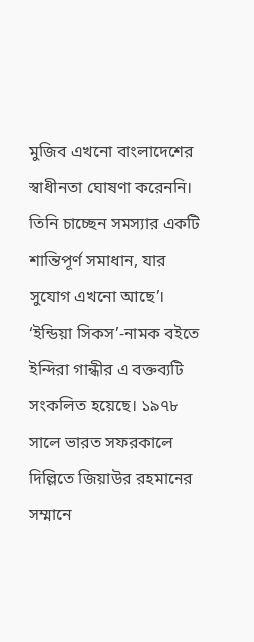মুজিব এখনো বাংলাদেশের স্বাধীনতা ঘোষণা করেননি। তিনি চাচ্ছেন সমস্যার একটি শান্তিপূর্ণ সমাধান, যার সুযোগ এখনো আছে’। ‘ইন্ডিয়া সিকস’-নামক বইতে ইন্দিরা গান্ধীর এ বক্তব্যটি সংকলিত হয়েছে। ১৯৭৮ সালে ভারত সফরকালে দিল্লিতে জিয়াউর রহমানের সম্মানে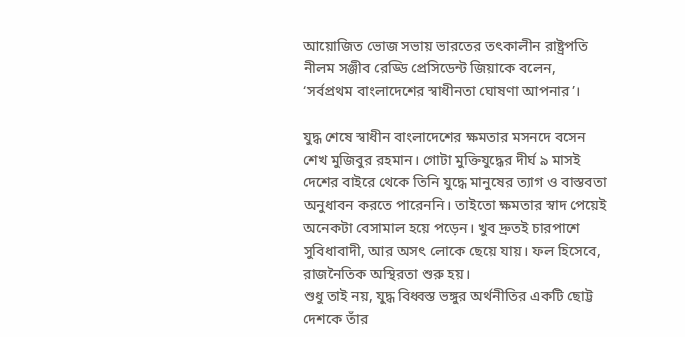আয়োজিত ভোজ সভায় ভারতের তৎকালীন রাষ্ট্রপতি নীলম সঞ্জীব রেড্ডি প্রেসিডেন্ট জিয়াকে বলেন, ‘সর্বপ্রথম বাংলাদেশের স্বাধীনতা ঘোষণা আপনার’।

যুদ্ধ শেষে স্বাধীন বাংলাদেশের ক্ষমতার মসনদে বসেন শেখ মুজিবুর রহমান। গোটা মুক্তিযুদ্ধের দীর্ঘ ৯ মাসই দেশের বাইরে থেকে তিনি যুদ্ধে মানুষের ত্যাগ ও বাস্তবতা অনুধাবন করতে পারেননি। তাইতো ক্ষমতার স্বাদ পেয়েই অনেকটা বেসামাল হয়ে পড়েন। খুব দ্রুতই চারপাশে সুবিধাবাদী, আর অসৎ লোকে ছেয়ে যায়। ফল হিসেবে, রাজনৈতিক অস্থিরতা শুরু হয়।
শুধু তাই নয়, যুদ্ধ বিধ্বস্ত ভঙ্গুর অর্থনীতির একটি ছোট্ট দেশকে তাঁর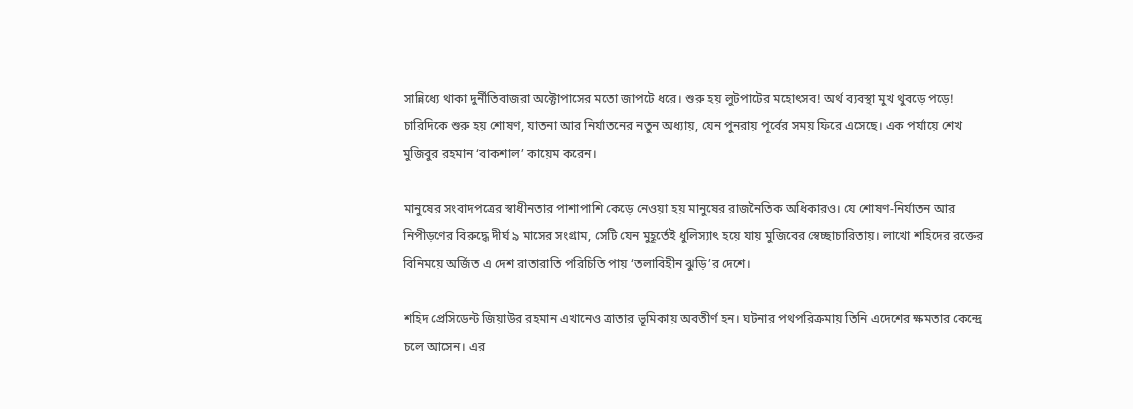সান্নিধ্যে থাকা দুর্নীতিবাজরা অক্টোপাসের মতো জাপটে ধরে। শুরু হয় লুটপাটের মহোৎসব! অর্থ ব্যবস্থা মুখ থুবড়ে পড়ে! চারিদিকে শুরু হয় শোষণ, যাতনা আর নির্যাতনের নতুন অধ্যায়, যেন পুনরায় পূর্বের সময় ফিরে এসেছে। এক পর্যায়ে শেখ মুজিবুর রহমান ‘বাকশাল’ কায়েম করেন।

মানুষের সংবাদপত্রের স্বাধীনতার পাশাপাশি কেড়ে নেওয়া হয় মানুষের রাজনৈতিক অধিকারও। যে শোষণ-নির্যাতন আর নিপীড়ণের বিরুদ্ধে দীর্ঘ ৯ মাসের সংগ্রাম, সেটি যেন মুহূর্তেই ধুলিস্যাৎ হয়ে যায় মুজিবের স্বেচ্ছাচারিতায়। লাখো শহিদের রক্তের বিনিময়ে অর্জিত এ দেশ রাতারাতি পরিচিতি পায় ‘তলাবিহীন ঝুড়ি’র দেশে।

শহিদ প্রেসিডেন্ট জিয়াউর রহমান এখানেও ত্রাতার ভূমিকায় অবতীর্ণ হন। ঘটনার পথপরিক্রমায় তিনি এদেশের ক্ষমতার কেন্দ্রে চলে আসেন। এর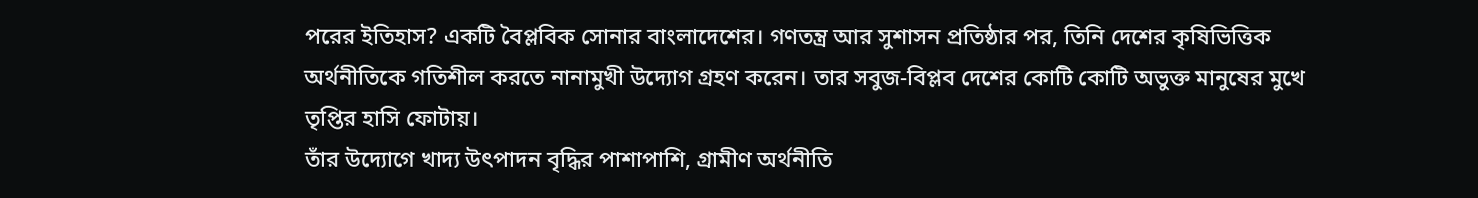পরের ইতিহাস? একটি বৈপ্লবিক সোনার বাংলাদেশের। গণতন্ত্র আর সুশাসন প্রতিষ্ঠার পর, তিনি দেশের কৃষিভিত্তিক অর্থনীতিকে গতিশীল করতে নানামুখী উদ্যোগ গ্রহণ করেন। তার সবুজ-বিপ্লব দেশের কোটি কোটি অভুক্ত মানুষের মুখে তৃপ্তির হাসি ফোটায়।
তাঁর উদ্যোগে খাদ্য উৎপাদন বৃদ্ধির পাশাপাশি, গ্রামীণ অর্থনীতি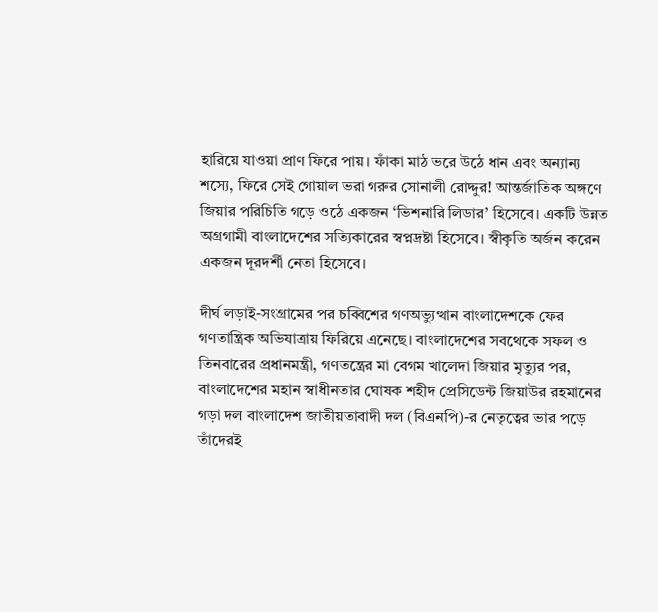হারিয়ে যাওয়া প্রাণ ফিরে পায়। ফাঁকা মাঠ ভরে উঠে ধান এবং অন্যান্য শস্যে, ফিরে সেই গোয়াল ভরা গরুর সোনালী রোদ্দুর! আন্তর্জাতিক অঙ্গণে জিয়ার পরিচিতি গড়ে ওঠে একজন ‘ভিশনারি লিডার’ হিসেবে। একটি উন্নত অগ্রগামী বাংলাদেশের সত্যিকারের স্বপ্নদ্রষ্টা হিসেবে। স্বীকৃতি অর্জন করেন একজন দূরদর্শী নেতা হিসেবে।

দীর্ঘ লড়াই-সংগ্রামের পর চব্বিশের গণঅভ্যুত্থান বাংলাদেশকে ফের গণতান্ত্রিক অভিযাত্রায় ফিরিয়ে এনেছে। বাংলাদেশের সবথেকে সফল ও তিনবারের প্রধানমন্ত্রী, গণতন্ত্রের মা বেগম খালেদা জিয়ার মৃত্যুর পর, বাংলাদেশের মহান স্বাধীনতার ঘোষক শহীদ প্রেসিডেন্ট জিয়াউর রহমানের গড়া দল বাংলাদেশ জাতীয়তাবাদী দল (বিএনপি)-র নেতৃত্বের ভার পড়ে তাঁদেরই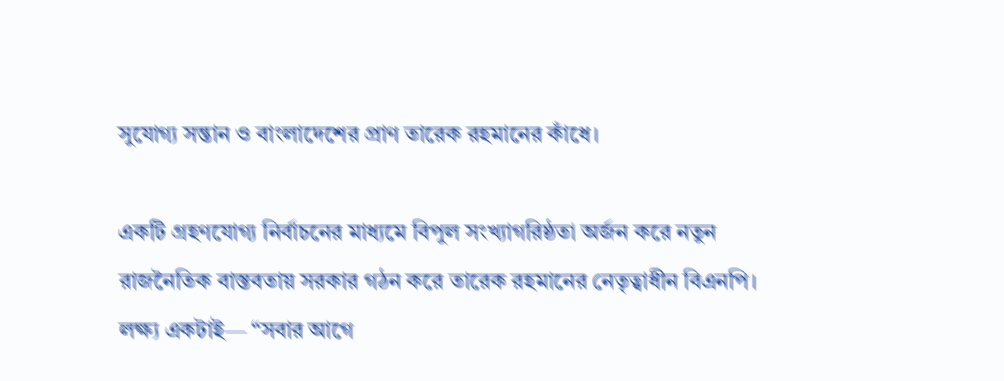সুযোগ্য সন্তান ও বাংলাদেশের প্রাণ তারেক রহমানের কাঁধে।

একটি গ্রহণযোগ্য নির্বাচনের মাধ্যমে বিপুল সংখ্যাগরিষ্ঠতা অর্জন করে নতুন রাজনৈতিক বাস্তবতায় সরকার গঠন করে তারেক রহমানের নেতৃত্বাধীন বিএনপি। লক্ষ্য একটাই— “সবার আগে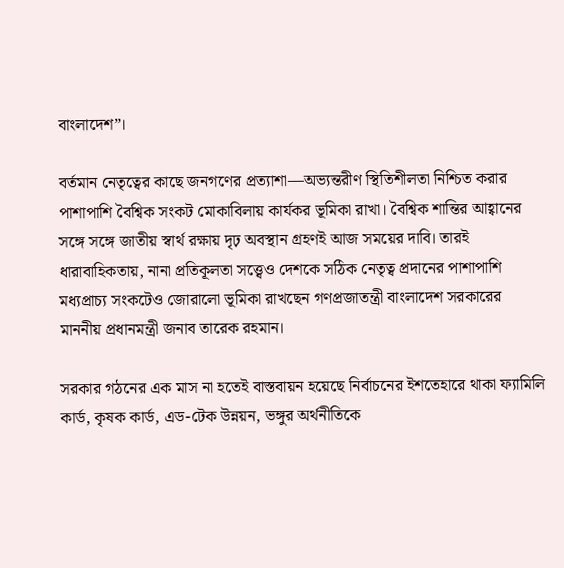বাংলাদেশ”।

বর্তমান নেতৃত্বের কাছে জনগণের প্রত্যাশা—অভ্যন্তরীণ স্থিতিশীলতা নিশ্চিত করার পাশাপাশি বৈশ্বিক সংকট মোকাবিলায় কার্যকর ভূমিকা রাখা। বৈশ্বিক শান্তির আহ্বানের সঙ্গে সঙ্গে জাতীয় স্বার্থ রক্ষায় দৃঢ় অবস্থান গ্রহণই আজ সময়ের দাবি। তারই ধারাবাহিকতায়, নানা প্রতিকূলতা সত্ত্বেও দেশকে সঠিক নেতৃত্ব প্রদানের পাশাপাশি মধ্যপ্রাচ্য সংকটেও জোরালো ভূমিকা রাখছেন গণপ্রজাতন্ত্রী বাংলাদেশ সরকারের মাননীয় প্রধানমন্ত্রী জনাব তারেক রহমান।

সরকার গঠনের এক মাস না হতেই বাস্তবায়ন হয়েছে নির্বাচনের ইশতেহারে থাকা ফ্যামিলি কার্ড, কৃষক কার্ড, এড-টেক উন্নয়ন, ভঙ্গুর অর্থনীতিকে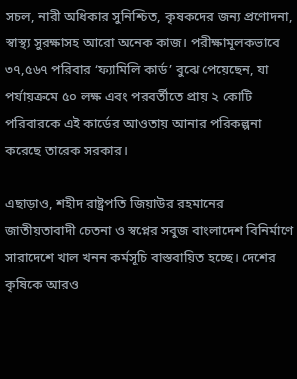সচল, নারী অধিকার সুনিশ্চিত, কৃষকদের জন্য প্রণোদনা, স্বাস্থ্য সুরক্ষাসহ আরো অনেক কাজ। পরীক্ষামূলকভাবে ৩৭,৫৬৭ পরিবার ‘ফ্যামিলি কার্ড’ বুঝে পেয়েছেন, যা পর্যায়ক্রমে ৫০ লক্ষ এবং পরবর্তীতে প্রায় ২ কোটি পরিবারকে এই কার্ডের আওতায় আনার পরিকল্পনা করেছে তারেক সরকার।

এছাড়াও, শহীদ রাষ্ট্রপতি জিয়াউর রহমানের জাতীয়তাবাদী চেতনা ও স্বপ্নের সবুজ বাংলাদেশ বিনির্মাণে সারাদেশে খাল খনন কর্মসূচি বাস্তবায়িত হচ্ছে। দেশের কৃষিকে আরও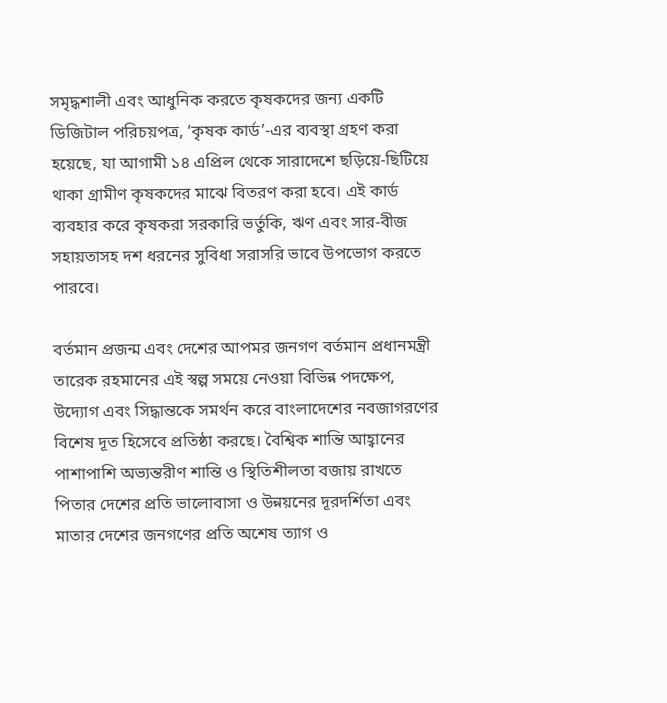সমৃদ্ধশালী এবং আধুনিক করতে কৃষকদের জন্য একটি ডিজিটাল পরিচয়পত্র, ‘কৃষক কার্ড’-এর ব্যবস্থা গ্রহণ করা হয়েছে, যা আগামী ১৪ এপ্রিল থেকে সারাদেশে ছড়িয়ে-ছিটিয়ে থাকা গ্রামীণ কৃষকদের মাঝে বিতরণ করা হবে। এই কার্ড ব্যবহার করে কৃষকরা সরকারি ভর্তুকি, ঋণ এবং সার-বীজ সহায়তাসহ দশ ধরনের সুবিধা সরাসরি ভাবে উপভোগ করতে পারবে।

বর্তমান প্রজন্ম এবং দেশের আপমর জনগণ বর্তমান প্রধানমন্ত্রী তারেক রহমানের এই স্বল্প সময়ে নেওয়া বিভিন্ন পদক্ষেপ, উদ্যোগ এবং সিদ্ধান্তকে সমর্থন করে বাংলাদেশের নবজাগরণের বিশেষ দূত হিসেবে প্রতিষ্ঠা করছে। বৈশ্বিক শান্তি আহ্বানের পাশাপাশি অভ্যন্তরীণ শান্তি ও স্থিতিশীলতা বজায় রাখতে পিতার দেশের প্রতি ভালোবাসা ও উন্নয়নের দূরদর্শিতা এবং মাতার দেশের জনগণের প্রতি অশেষ ত্যাগ ও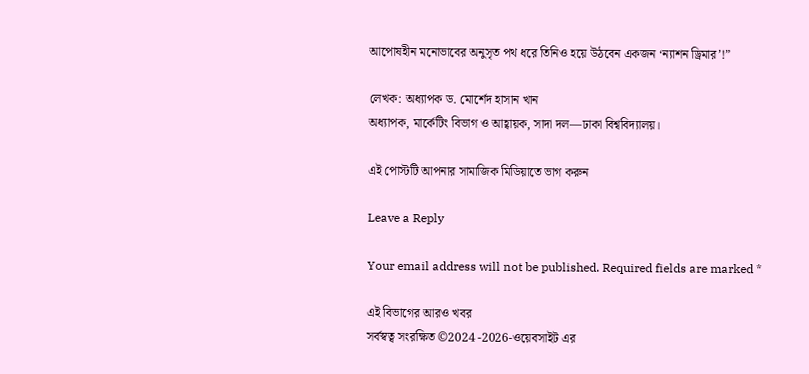আপোষহীন মনোভাবের অনুসৃত পথ ধরে তিনিও হয়ে উঠবেন একজন ‘ন্যাশন ড্রিমার’!”

লেখক: অধ্যাপক ড. মোর্শেদ হাসান খান
অধ্যাপক, মার্কেটিং বিভাগ ও আহ্বায়ক, সাদা দল—ঢাকা বিশ্ববিদ্যালয়।

এই পোস্টটি আপনার সামাজিক মিডিয়াতে ভাগ করুন

Leave a Reply

Your email address will not be published. Required fields are marked *

এই বিভাগের আরও খবর
সর্বস্বত্ব সংরক্ষিত ©2024 -2026-ওয়েবসাইট এর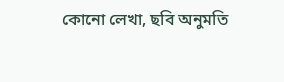কোনো লেখা, ছবি অনুমতি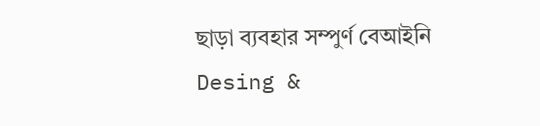ছাড়া ব্যবহার সম্পুর্ণ বেআইনি
Desing &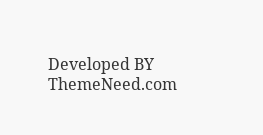Developed BY ThemeNeed.com